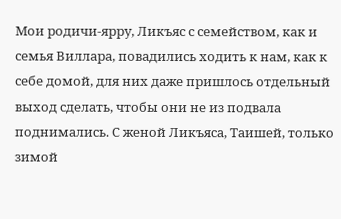Мои родичи-ярру, Ликъяс с семейством, как и семья Виллара, повадились ходить к нам, как к себе домой, для них даже пришлось отдельный выход сделать, чтобы они не из подвала поднимались. С женой Ликъяса, Таишей, только зимой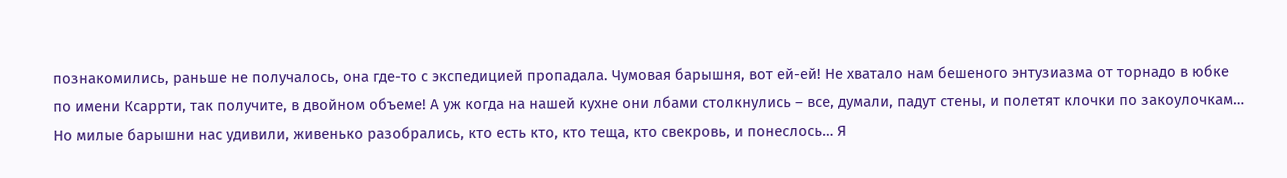познакомились, раньше не получалось, она где-то с экспедицией пропадала. Чумовая барышня, вот ей-ей! Не хватало нам бешеного энтузиазма от торнадо в юбке по имени Ксаррти, так получите, в двойном объеме! А уж когда на нашей кухне они лбами столкнулись – все, думали, падут стены, и полетят клочки по закоулочкам… Но милые барышни нас удивили, живенько разобрались, кто есть кто, кто теща, кто свекровь, и понеслось… Я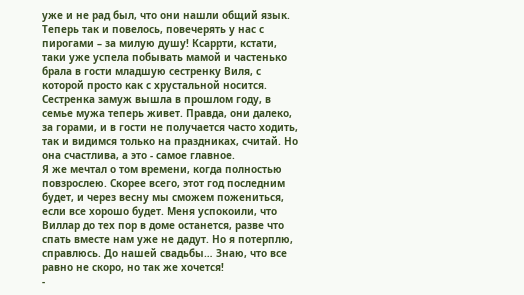уже и не рад был, что они нашли общий язык. Теперь так и повелось, повечерять у нас с пирогами – за милую душу! Ксаррти, кстати, таки уже успела побывать мамой и частенько брала в гости младшую сестренку Виля, с которой просто как с хрустальной носится.
Сестренка замуж вышла в прошлом году, в семье мужа теперь живет. Правда, они далеко, за горами, и в гости не получается часто ходить, так и видимся только на праздниках, считай. Но она счастлива, а это - самое главное.
Я же мечтал о том времени, когда полностью повзрослею. Скорее всего, этот год последним будет, и через весну мы сможем пожениться, если все хорошо будет. Меня успокоили, что Виллар до тех пор в доме останется, разве что спать вместе нам уже не дадут. Но я потерплю, справлюсь. До нашей свадьбы… Знаю, что все равно не скоро, но так же хочется!
-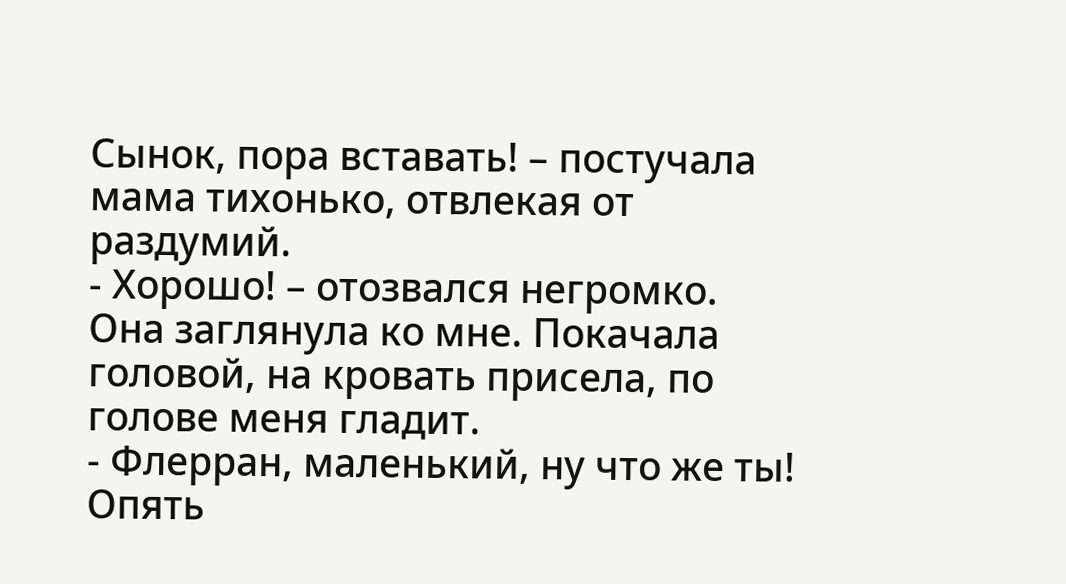Сынок, пора вставать! – постучала мама тихонько, отвлекая от раздумий.
- Хорошо! – отозвался негромко.
Она заглянула ко мне. Покачала головой, на кровать присела, по голове меня гладит.
- Флерран, маленький, ну что же ты! Опять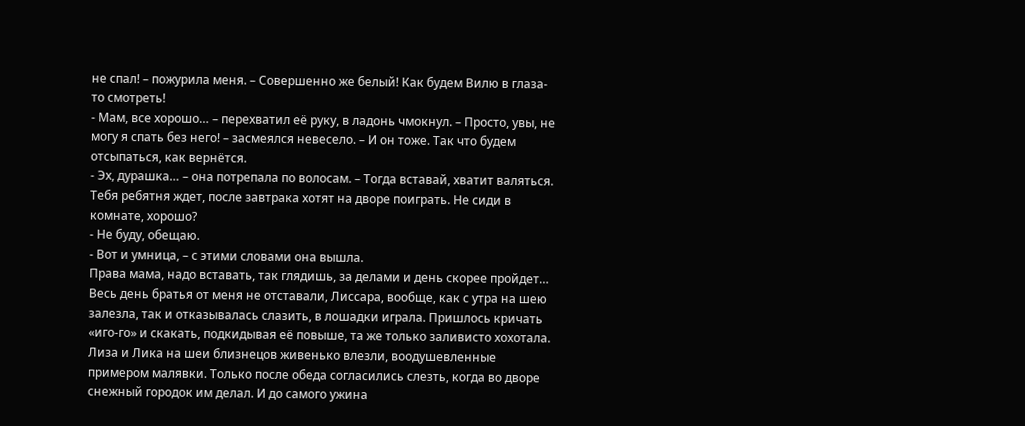не спал! – пожурила меня. – Совершенно же белый! Как будем Вилю в глаза-то смотреть!
- Мам, все хорошо… – перехватил её руку, в ладонь чмокнул. – Просто, увы, не могу я спать без него! – засмеялся невесело. – И он тоже. Так что будем отсыпаться, как вернётся.
- Эх, дурашка… – она потрепала по волосам. – Тогда вставай, хватит валяться. Тебя ребятня ждет, после завтрака хотят на дворе поиграть. Не сиди в комнате, хорошо?
- Не буду, обещаю.
- Вот и умница, – с этими словами она вышла.
Права мама, надо вставать, так глядишь, за делами и день скорее пройдет…
Весь день братья от меня не отставали, Лиссара, вообще, как с утра на шею залезла, так и отказывалась слазить, в лошадки играла. Пришлось кричать «иго-го» и скакать, подкидывая её повыше, та же только заливисто хохотала. Лиза и Лика на шеи близнецов живенько влезли, воодушевленные примером малявки. Только после обеда согласились слезть, когда во дворе снежный городок им делал. И до самого ужина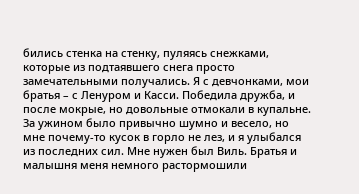бились стенка на стенку, пуляясь снежками, которые из подтаявшего снега просто замечательными получались. Я с девчонками, мои братья – с Ленуром и Касси. Победила дружба, и после мокрые, но довольные отмокали в купальне.
За ужином было привычно шумно и весело, но мне почему-то кусок в горло не лез, и я улыбался из последних сил. Мне нужен был Виль. Братья и малышня меня немного растормошили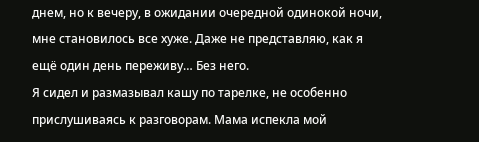днем, но к вечеру, в ожидании очередной одинокой ночи, мне становилось все хуже. Даже не представляю, как я ещё один день переживу… Без него.
Я сидел и размазывал кашу по тарелке, не особенно прислушиваясь к разговорам. Мама испекла мой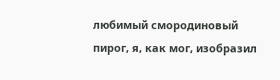любимый смородиновый пирог, я, как мог, изобразил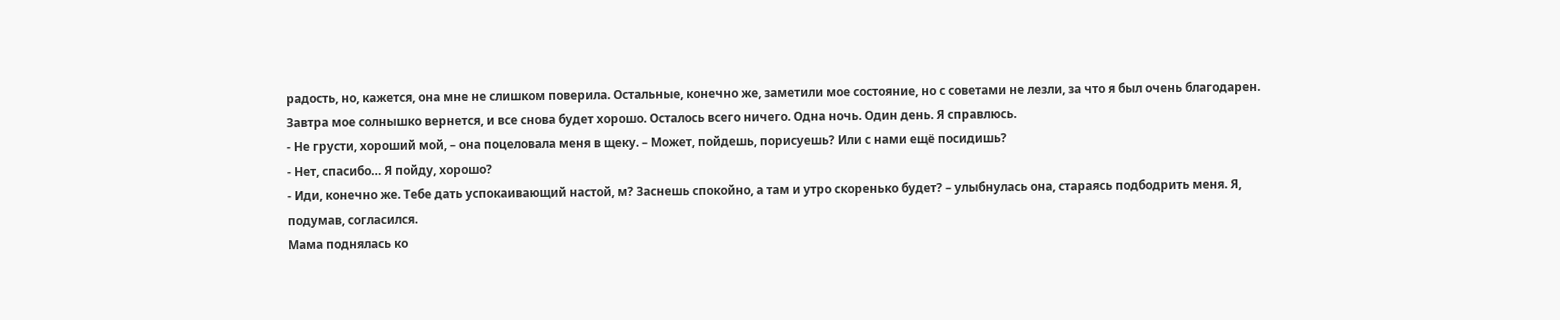радость, но, кажется, она мне не слишком поверила. Остальные, конечно же, заметили мое состояние, но с советами не лезли, за что я был очень благодарен. Завтра мое солнышко вернется, и все снова будет хорошо. Осталось всего ничего. Одна ночь. Один день. Я справлюсь.
- Не грусти, хороший мой, – она поцеловала меня в щеку. – Может, пойдешь, порисуешь? Или с нами ещё посидишь?
- Нет, спасибо… Я пойду, хорошо?
- Иди, конечно же. Тебе дать успокаивающий настой, м? Заснешь спокойно, а там и утро скоренько будет? – улыбнулась она, стараясь подбодрить меня. Я, подумав, согласился.
Мама поднялась ко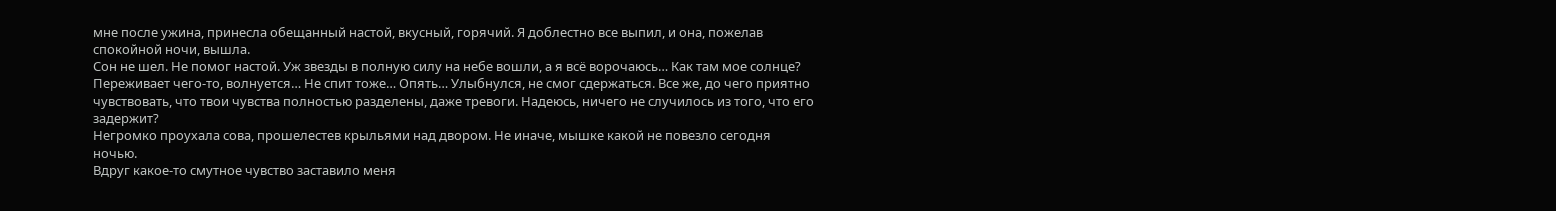мне после ужина, принесла обещанный настой, вкусный, горячий. Я доблестно все выпил, и она, пожелав спокойной ночи, вышла.
Сон не шел. Не помог настой. Уж звезды в полную силу на небе вошли, а я всё ворочаюсь… Как там мое солнце? Переживает чего-то, волнуется… Не спит тоже… Опять… Улыбнулся, не смог сдержаться. Все же, до чего приятно чувствовать, что твои чувства полностью разделены, даже тревоги. Надеюсь, ничего не случилось из того, что его задержит?
Негромко проухала сова, прошелестев крыльями над двором. Не иначе, мышке какой не повезло сегодня ночью.
Вдруг какое-то смутное чувство заставило меня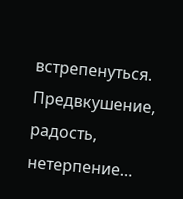встрепенуться. Предвкушение, радость, нетерпение…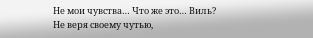Не мои чувства… Что же это… Виль?
Не веря своему чутью,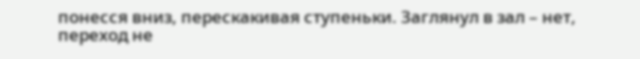понесся вниз, перескакивая ступеньки. Заглянул в зал – нет, переход не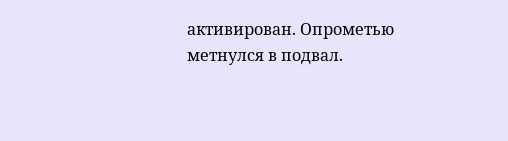активирован. Опрометью метнулся в подвал.